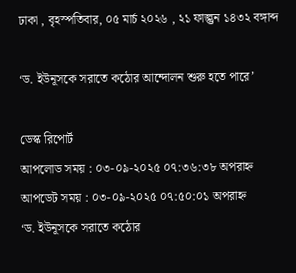ঢাকা , বৃহস্পতিবার, ০৫ মার্চ ২০২৬ , ২১ ফাল্গুন ১৪৩২ বঙ্গাব্দ

‘ড. ইউনূসকে সরাতে কঠোর আন্দোলন শুরু হতে পারে’

ডেস্ক রিপোর্ট
আপলোড সময় : ০৩-০৯-২০২৫ ০৭:৩৬:৩৮ অপরাহ্ন
আপডেট সময় : ০৩-০৯-২০২৫ ০৭:৫০:০১ অপরাহ্ন
‘ড. ইউনূসকে সরাতে কঠোর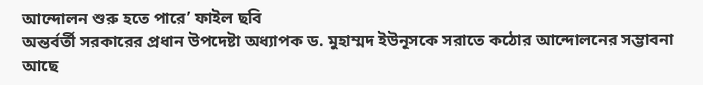আন্দোলন শুরু হতে পারে’ ফাইল ছবি
অন্তর্বর্তী সরকারের প্রধান উপদেষ্টা অধ্যাপক ড. মুহাম্মদ ইউনূসকে সরাতে কঠোর আন্দোলনের সম্ভাবনা আছে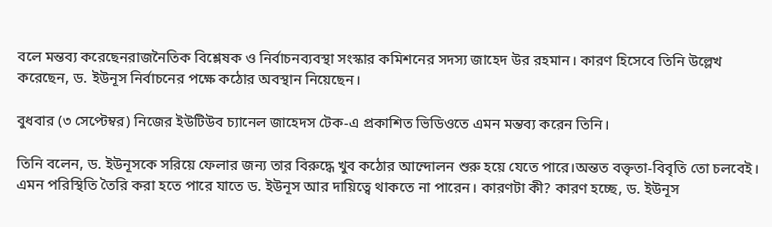বলে মন্তব্য করেছেনরাজনৈতিক বিশ্লেষক ও নির্বাচনব্যবস্থা সংস্কার কমিশনের সদস্য জাহেদ উর রহমান। কারণ হিসেবে তিনি উল্লেখ করেছেন, ড. ইউনূস নির্বাচনের পক্ষে কঠোর অবস্থান নিয়েছেন।

বুধবার (৩ সেপ্টেম্বর) নিজের ইউটিউব চ্যানেল জাহেদস টেক-এ প্রকাশিত ভিডিওতে এমন মন্তব্য করেন তিনি।

তিনি বলেন, ড. ইউনূসকে সরিয়ে ফেলার জন্য তার বিরুদ্ধে খুব কঠোর আন্দোলন শুরু হয়ে যেতে পারে।অন্তত বক্তৃতা-বিবৃতি তো চলবেই। এমন পরিস্থিতি তৈরি করা হতে পারে যাতে ড. ইউনূস আর দায়িত্বে থাকতে না পারেন। কারণটা কী? কারণ হচ্ছে, ড. ইউনূস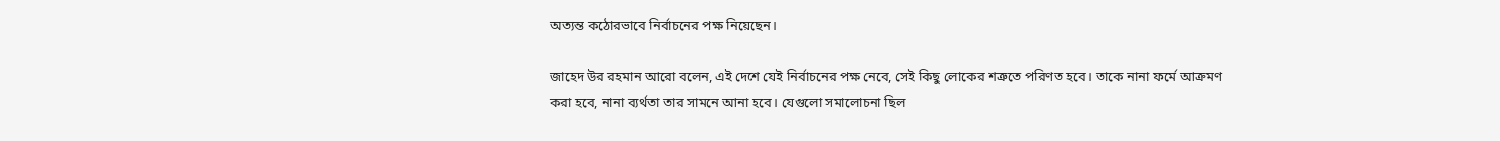অত্যন্ত কঠোরভাবে নির্বাচনের পক্ষ নিয়েছেন।

জাহেদ উর রহমান আরো বলেন, এই দেশে যেই নির্বাচনের পক্ষ নেবে, সেই কিছু লোকের শত্রুতে পরিণত হবে। তাকে নানা ফর্মে আক্রমণ করা হবে, নানা ব্যর্থতা তার সামনে আনা হবে। যেগুলো সমালোচনা ছিল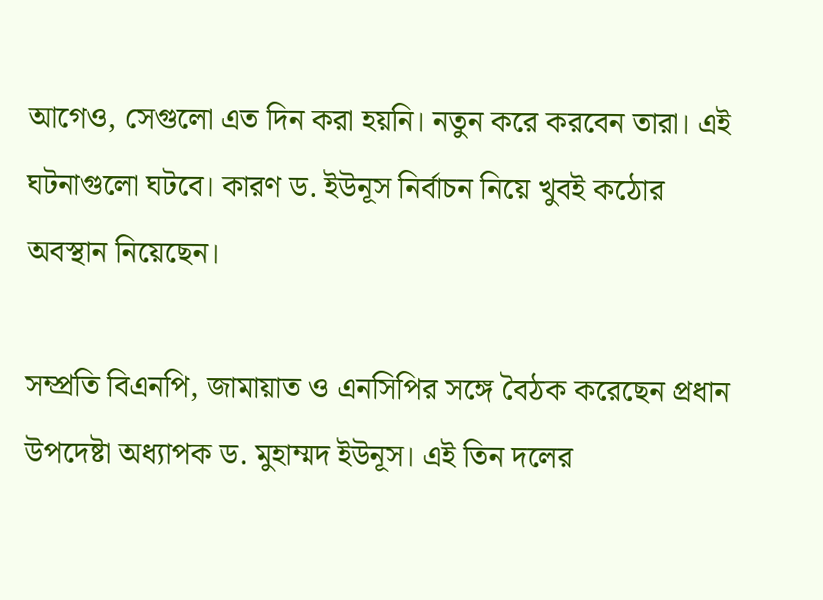আগেও, সেগুলো এত দিন করা হয়নি। নতুন করে করবেন তারা। এই ঘটনাগুলো ঘটবে। কারণ ড. ইউনূস নির্বাচন নিয়ে খুবই কঠোর অবস্থান নিয়েছেন।

সম্প্রতি বিএনপি, জামায়াত ও এনসিপির সঙ্গে বৈঠক করেছেন প্রধান উপদেষ্টা অধ্যাপক ড. মুহাম্মদ ইউনূস। এই তিন দলের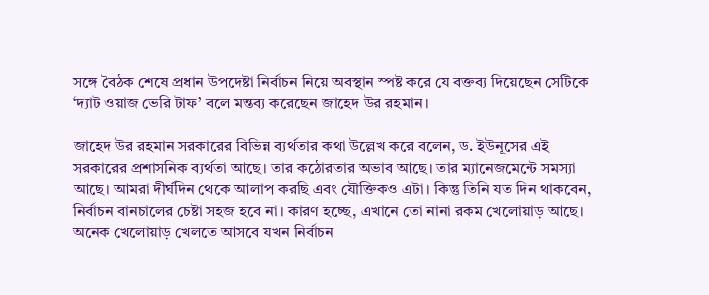সঙ্গে বৈঠক শেষে প্রধান উপদেষ্টা নির্বাচন নিয়ে অবস্থান স্পষ্ট করে যে বক্তব্য দিয়েছেন সেটিকে ‘দ্যাট ওয়াজ ভেরি টাফ’ বলে মন্তব্য করেছেন জাহেদ উর রহমান।

জাহেদ উর রহমান সরকারের বিভিন্ন ব্যর্থতার কথা উল্লেখ করে বলেন, ড. ইউনূসের এই সরকারের প্রশাসনিক ব্যর্থতা আছে। তার কঠোরতার অভাব আছে। তার ম্যানেজমেন্টে সমস্যা আছে। আমরা দীর্ঘদিন থেকে আলাপ করছি এবং যৌক্তিকও এটা। কিন্তু তিনি যত দিন থাকবেন, নির্বাচন বানচালের চেষ্টা সহজ হবে না। কারণ হচ্ছে, এখানে তো নানা রকম খেলোয়াড় আছে। অনেক খেলোয়াড় খেলতে আসবে যখন নির্বাচন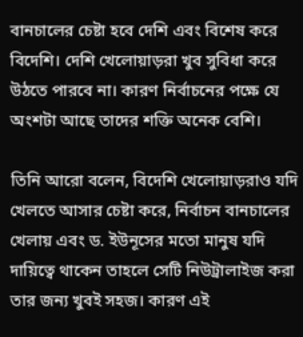বানচালের চেষ্টা হবে দেশি এবং বিশেষ করে বিদেশি। দেশি খেলোয়াড়রা খুব সুবিধা করে উঠতে পারবে না। কারণ নির্বাচনের পক্ষে যে অংশটা আছে তাদের শক্তি অনেক বেশি।

তিনি আরো বলেন, বিদেশি খেলোয়াড়রাও যদি খেলতে আসার চেষ্টা করে, নির্বাচন বানচালের খেলায় এবং ড. ইউনূসের মতো মানুষ যদি দায়িত্বে থাকেন তাহলে সেটি নিউট্রালাইজ করা তার জন্য খুবই সহজ। কারণ এই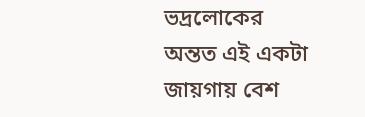ভদ্রলোকের অন্তত এই একটা জায়গায় বেশ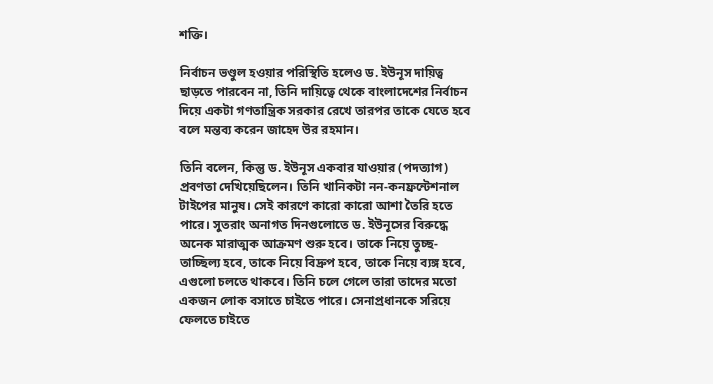শক্তি।

নির্বাচন ভণ্ডুল হওয়ার পরিস্থিতি হলেও ড. ইউনূস দায়িত্ব ছাড়তে পারবেন না, তিনি দায়িত্বে থেকে বাংলাদেশের নির্বাচন দিয়ে একটা গণতান্ত্রিক সরকার রেখে তারপর তাকে যেতে হবে বলে মন্তব্য করেন জাহেদ উর রহমান।

তিনি বলেন, কিন্তু ড. ইউনূস একবার যাওয়ার (পদত্যাগ) প্রবণতা দেখিয়েছিলেন। তিনি খানিকটা নন-কনফ্রন্টেশনাল টাইপের মানুষ। সেই কারণে কারো কারো আশা তৈরি হতে পারে। সুতরাং অনাগত দিনগুলোতে ড. ইউনূসের বিরুদ্ধে অনেক মারাত্মক আক্রমণ শুরু হবে। তাকে নিয়ে তুচ্ছ-তাচ্ছিল্য হবে, তাকে নিয়ে বিদ্রুপ হবে, তাকে নিয়ে ব্যঙ্গ হবে, এগুলো চলতে থাকবে। তিনি চলে গেলে তারা তাদের মতো একজন লোক বসাতে চাইতে পারে। সেনাপ্রধানকে সরিয়ে ফেলতে চাইতে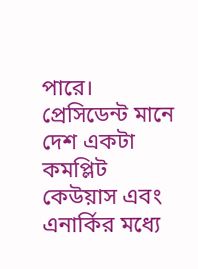পারে। প্রেসিডেন্ট মানে দেশ একটা কমপ্লিট কেউয়াস এবং এনার্কির মধ্যে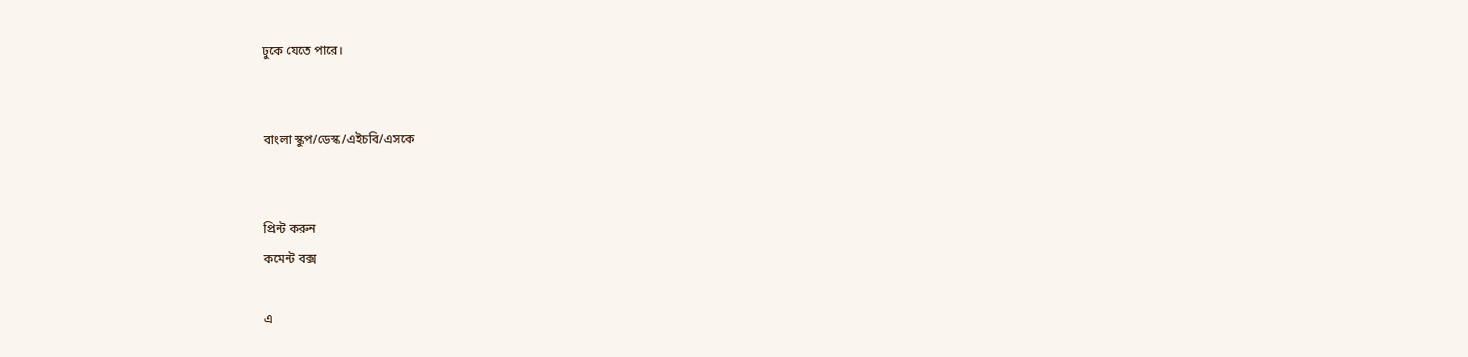ঢুকে যেতে পারে।


বাংলা স্কুপ/ডেস্ক/এইচবি/এসকে


প্রিন্ট করুন
কমেন্ট বক্স

এ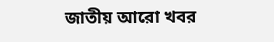জাতীয় আরো খবর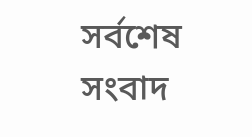সর্বশেষ সংবাদ